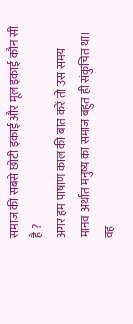समाज की सबसे छोटी इकाई और मूल इकाई कौन सी है ?
अगर हम पाषाण काल की बात करें तो उस समय मानव अर्थात मनुष्य का समाज बहुत ही संकुचित था। वह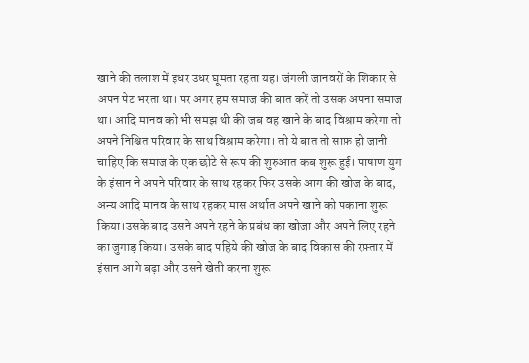खाने की तलाश में इधर उधर घूमता रहता यह। जंगली जानवरों के शिकार से अपन पेट भरता था। पर अगर हम समाज की बात करें तो उसक अपना समाज था। आदि मानव को भी समझ थी की जब वह खाने के बाद विश्राम करेगा तो अपने निश्चित परिवार के साथ विश्राम करेगा। तो ये बात तो साफ़ हो जानी चाहिए कि समाज के एक छोटे से रूप की शुरुआत कब शुरू हुई। पाषाण युग के इंसान ने अपने परिवार के साथ रहकर फिर उसके आग की खोज के बाद, अन्य आदि मानव के साथ रहकर मास अर्थात अपने खाने को पकाना शुरू किया।उसके बाद उसने अपने रहने के प्रबंध का खोजा और अपने लिए रहने का जुगाड़ किया। उसके बाद पहिये की खोज के बाद विकास की रफ़्तार में इंसान आगे बढ़ा और उसने खेती करना शुरू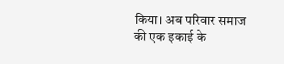किया। अब परिवार समाज की एक इकाई के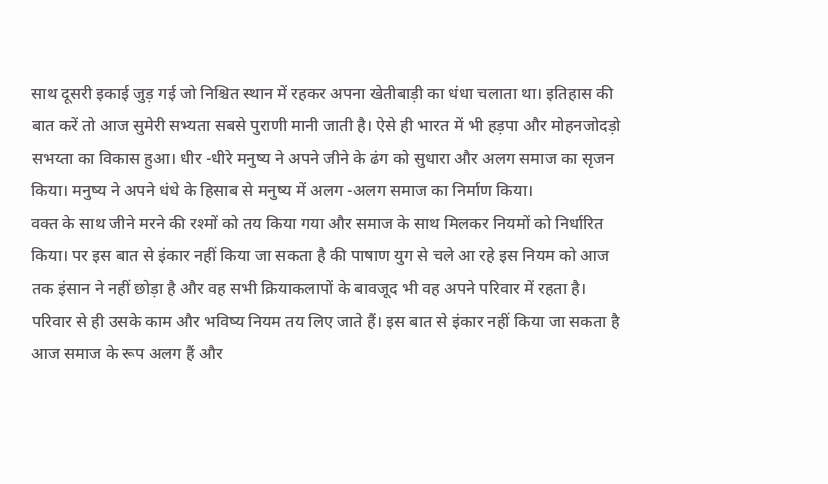साथ दूसरी इकाई जुड़ गई जो निश्चित स्थान में रहकर अपना खेतीबाड़ी का धंधा चलाता था। इतिहास की बात करें तो आज सुमेरी सभ्यता सबसे पुराणी मानी जाती है। ऐसे ही भारत में भी हड़पा और मोहनजोदड़ो सभय्ता का विकास हुआ। धीर -धीरे मनुष्य ने अपने जीने के ढंग को सुधारा और अलग समाज का सृजन किया। मनुष्य ने अपने धंधे के हिसाब से मनुष्य में अलग -अलग समाज का निर्माण किया।
वक्त के साथ जीने मरने की रश्मों को तय किया गया और समाज के साथ मिलकर नियमों को निर्धारित किया। पर इस बात से इंकार नहीं किया जा सकता है की पाषाण युग से चले आ रहे इस नियम को आज तक इंसान ने नहीं छोड़ा है और वह सभी क्रियाकलापों के बावजूद भी वह अपने परिवार में रहता है। परिवार से ही उसके काम और भविष्य नियम तय लिए जाते हैं। इस बात से इंकार नहीं किया जा सकता है आज समाज के रूप अलग हैं और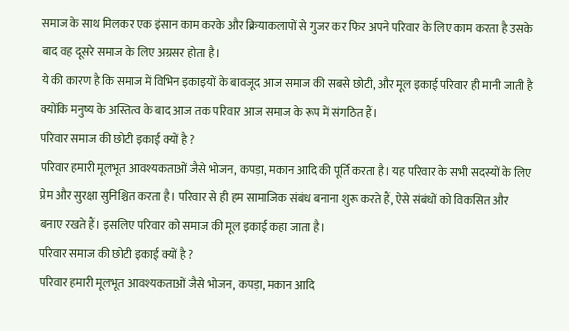समाज के साथ मिलकर एक इंसान काम करके और क्रियाकलापों से गुजर कर फिर अपने परिवार के लिए काम करता है उसके बाद वह दूसरे समाज के लिए अग्रसर होता है।
ये की कारण है कि समाज में विभिन इकाइयों के बावजूद आज समाज की सबसे छोटी, और मूल इकाई परिवार ही मानी जाती है क्योंकि मनुष्य के अस्तित्व के बाद आज तक परिवार आज समाज के रूप में संगठित हैं।
परिवार समाज की छोटी इकाई क्यों है ?
परिवार हमारी मूलभूत आवश्यकताओं जैसे भोजन, कपड़ा, मकान आदि की पूर्ति करता है। यह परिवार के सभी सदस्यों के लिए प्रेम और सुरक्षा सुनिश्चित करता है। परिवार से ही हम सामाजिक संबंध बनाना शुरू करते हैं, ऐसे संबंधों को विकसित और बनाए रखते हैं। इसलिए परिवार को समाज की मूल इकाई कहा जाता है।
परिवार समाज की छोटी इकाई क्यों है ?
परिवार हमारी मूलभूत आवश्यकताओं जैसे भोजन, कपड़ा, मकान आदि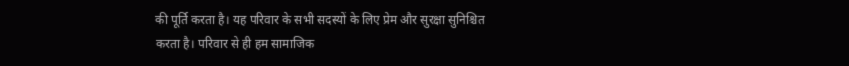की पूर्ति करता है। यह परिवार के सभी सदस्यों के लिए प्रेम और सुरक्षा सुनिश्चित करता है। परिवार से ही हम सामाजिक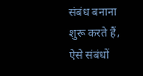संबंध बनाना शुरू करते हैं, ऐसे संबंधों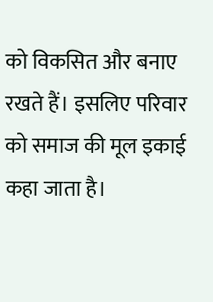को विकसित और बनाए रखते हैं। इसलिए परिवार को समाज की मूल इकाई कहा जाता है।